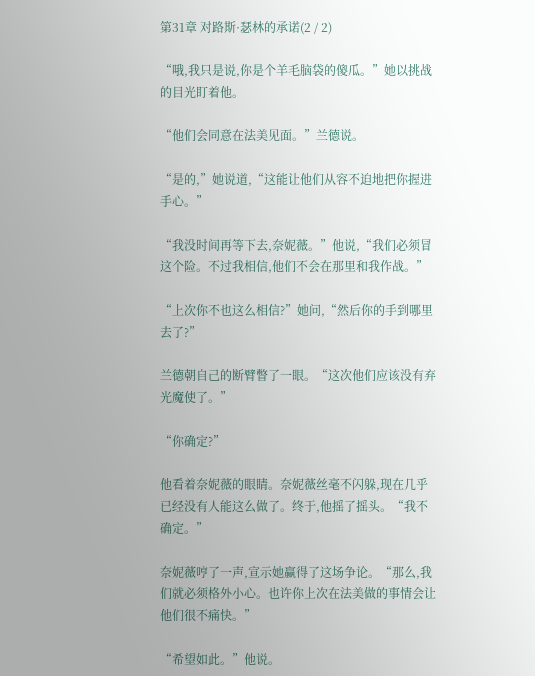第31章 对路斯·瑟林的承诺(2 / 2)

“哦,我只是说,你是个羊毛脑袋的傻瓜。”她以挑战的目光盯着他。

“他们会同意在法美见面。”兰德说。

“是的,”她说道,“这能让他们从容不迫地把你握进手心。”

“我没时间再等下去,奈妮薇。”他说,“我们必须冒这个险。不过我相信,他们不会在那里和我作战。”

“上次你不也这么相信?”她问,“然后你的手到哪里去了?”

兰德朝自己的断臂瞥了一眼。“这次他们应该没有弃光魔使了。”

“你确定?”

他看着奈妮薇的眼睛。奈妮薇丝毫不闪躲,现在几乎已经没有人能这么做了。终于,他摇了摇头。“我不确定。”

奈妮薇哼了一声,宣示她赢得了这场争论。“那么,我们就必须格外小心。也许你上次在法美做的事情会让他们很不痛快。”

“希望如此。”他说。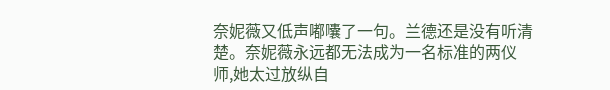奈妮薇又低声嘟囔了一句。兰德还是没有听清楚。奈妮薇永远都无法成为一名标准的两仪师,她太过放纵自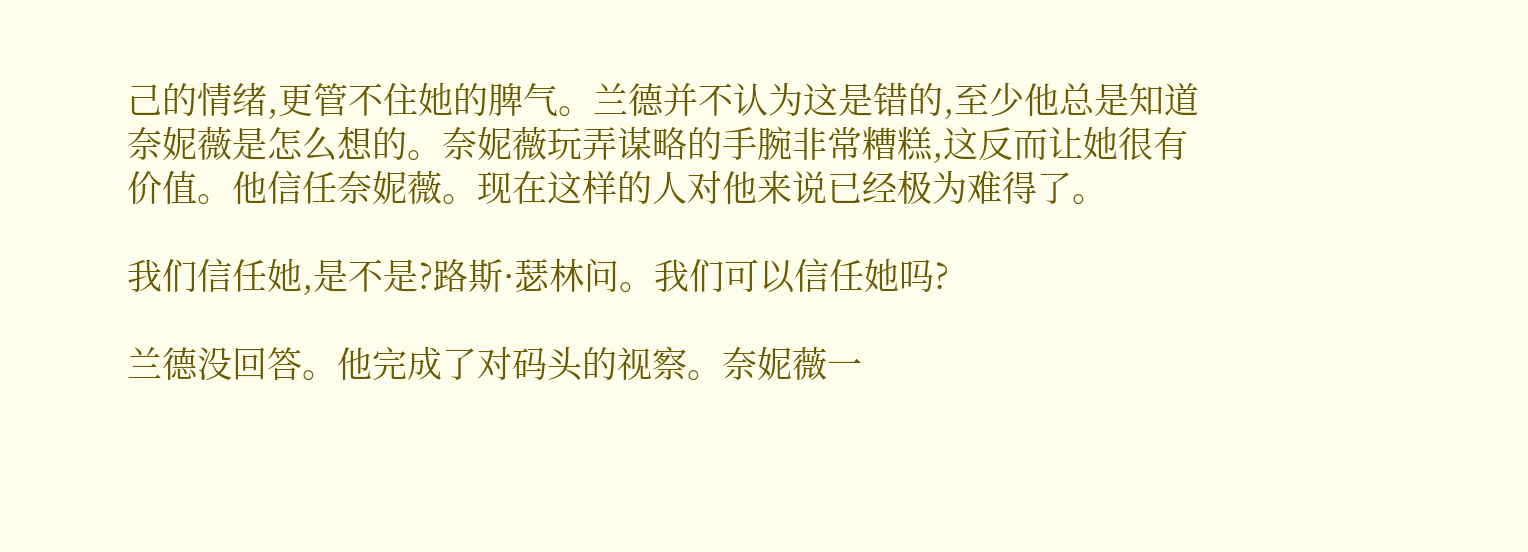己的情绪,更管不住她的脾气。兰德并不认为这是错的,至少他总是知道奈妮薇是怎么想的。奈妮薇玩弄谋略的手腕非常糟糕,这反而让她很有价值。他信任奈妮薇。现在这样的人对他来说已经极为难得了。

我们信任她,是不是?路斯·瑟林问。我们可以信任她吗?

兰德没回答。他完成了对码头的视察。奈妮薇一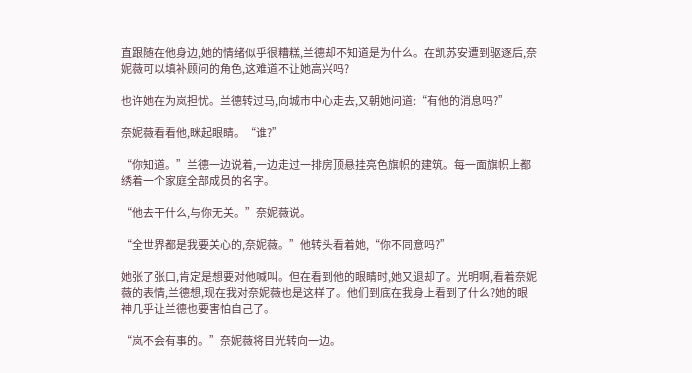直跟随在他身边,她的情绪似乎很糟糕,兰德却不知道是为什么。在凯苏安遭到驱逐后,奈妮薇可以填补顾问的角色,这难道不让她高兴吗?

也许她在为岚担忧。兰德转过马,向城市中心走去,又朝她问道:“有他的消息吗?”

奈妮薇看看他,眯起眼睛。“谁?”

“你知道。”兰德一边说着,一边走过一排房顶悬挂亮色旗帜的建筑。每一面旗帜上都绣着一个家庭全部成员的名字。

“他去干什么,与你无关。”奈妮薇说。

“全世界都是我要关心的,奈妮薇。”他转头看着她,“你不同意吗?”

她张了张口,肯定是想要对他喊叫。但在看到他的眼睛时,她又退却了。光明啊,看着奈妮薇的表情,兰德想,现在我对奈妮薇也是这样了。他们到底在我身上看到了什么?她的眼神几乎让兰德也要害怕自己了。

“岚不会有事的。”奈妮薇将目光转向一边。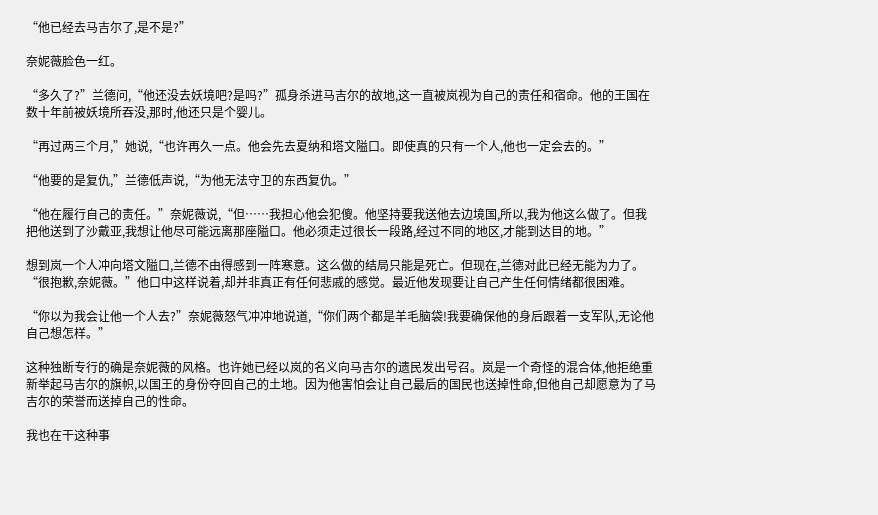“他已经去马吉尔了,是不是?”

奈妮薇脸色一红。

“多久了?”兰德问,“他还没去妖境吧?是吗?”孤身杀进马吉尔的故地,这一直被岚视为自己的责任和宿命。他的王国在数十年前被妖境所吞没,那时,他还只是个婴儿。

“再过两三个月,”她说,“也许再久一点。他会先去夏纳和塔文隘口。即使真的只有一个人,他也一定会去的。”

“他要的是复仇,”兰德低声说,“为他无法守卫的东西复仇。”

“他在履行自己的责任。”奈妮薇说,“但……我担心他会犯傻。他坚持要我送他去边境国,所以,我为他这么做了。但我把他送到了沙戴亚,我想让他尽可能远离那座隘口。他必须走过很长一段路,经过不同的地区,才能到达目的地。”

想到岚一个人冲向塔文隘口,兰德不由得感到一阵寒意。这么做的结局只能是死亡。但现在,兰德对此已经无能为力了。“很抱歉,奈妮薇。”他口中这样说着,却并非真正有任何悲戚的感觉。最近他发现要让自己产生任何情绪都很困难。

“你以为我会让他一个人去?”奈妮薇怒气冲冲地说道,“你们两个都是羊毛脑袋!我要确保他的身后跟着一支军队,无论他自己想怎样。”

这种独断专行的确是奈妮薇的风格。也许她已经以岚的名义向马吉尔的遗民发出号召。岚是一个奇怪的混合体,他拒绝重新举起马吉尔的旗帜,以国王的身份夺回自己的土地。因为他害怕会让自己最后的国民也送掉性命,但他自己却愿意为了马吉尔的荣誉而送掉自己的性命。

我也在干这种事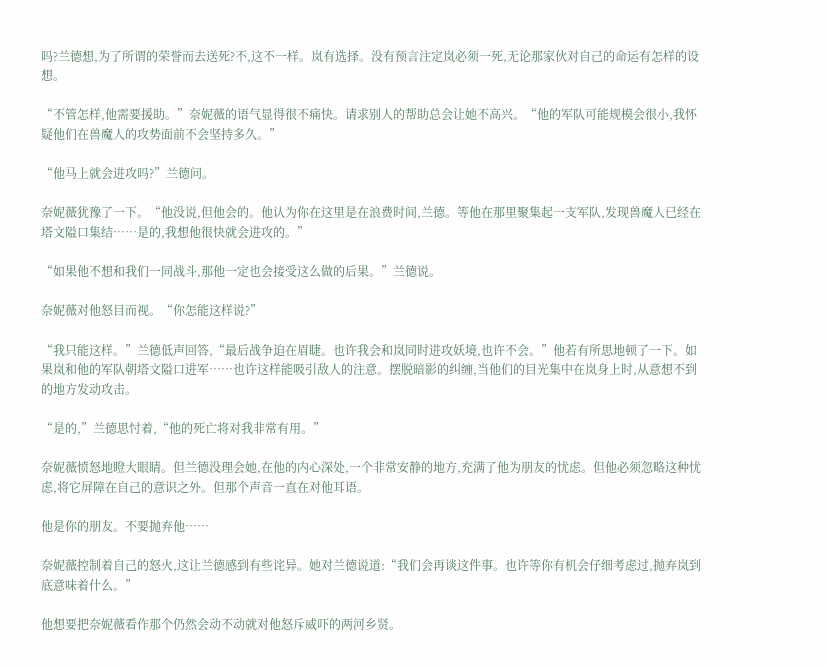吗?兰德想,为了所谓的荣誉而去送死?不,这不一样。岚有选择。没有预言注定岚必须一死,无论那家伙对自己的命运有怎样的设想。

“不管怎样,他需要援助。”奈妮薇的语气显得很不痛快。请求别人的帮助总会让她不高兴。“他的军队可能规模会很小,我怀疑他们在兽魔人的攻势面前不会坚持多久。”

“他马上就会进攻吗?”兰德问。

奈妮薇犹豫了一下。“他没说,但他会的。他认为你在这里是在浪费时间,兰德。等他在那里聚集起一支军队,发现兽魔人已经在塔文隘口集结……是的,我想他很快就会进攻的。”

“如果他不想和我们一同战斗,那他一定也会接受这么做的后果。”兰德说。

奈妮薇对他怒目而视。“你怎能这样说?”

“我只能这样。”兰德低声回答,“最后战争迫在眉睫。也许我会和岚同时进攻妖境,也许不会。”他若有所思地顿了一下。如果岚和他的军队朝塔文隘口进军……也许这样能吸引敌人的注意。摆脱暗影的纠缠,当他们的目光集中在岚身上时,从意想不到的地方发动攻击。

“是的,”兰德思忖着,“他的死亡将对我非常有用。”

奈妮薇愤怒地瞪大眼睛。但兰德没理会她,在他的内心深处,一个非常安静的地方,充满了他为朋友的忧虑。但他必须忽略这种忧虑,将它屏障在自己的意识之外。但那个声音一直在对他耳语。

他是你的朋友。不要抛弃他……

奈妮薇控制着自己的怒火,这让兰德感到有些诧异。她对兰德说道:“我们会再谈这件事。也许等你有机会仔细考虑过,抛弃岚到底意味着什么。”

他想要把奈妮薇看作那个仍然会动不动就对他怒斥威吓的两河乡贤。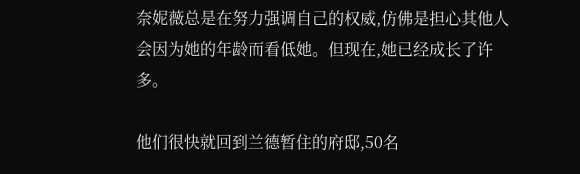奈妮薇总是在努力强调自己的权威,仿佛是担心其他人会因为她的年龄而看低她。但现在,她已经成长了许多。

他们很快就回到兰德暂住的府邸,50名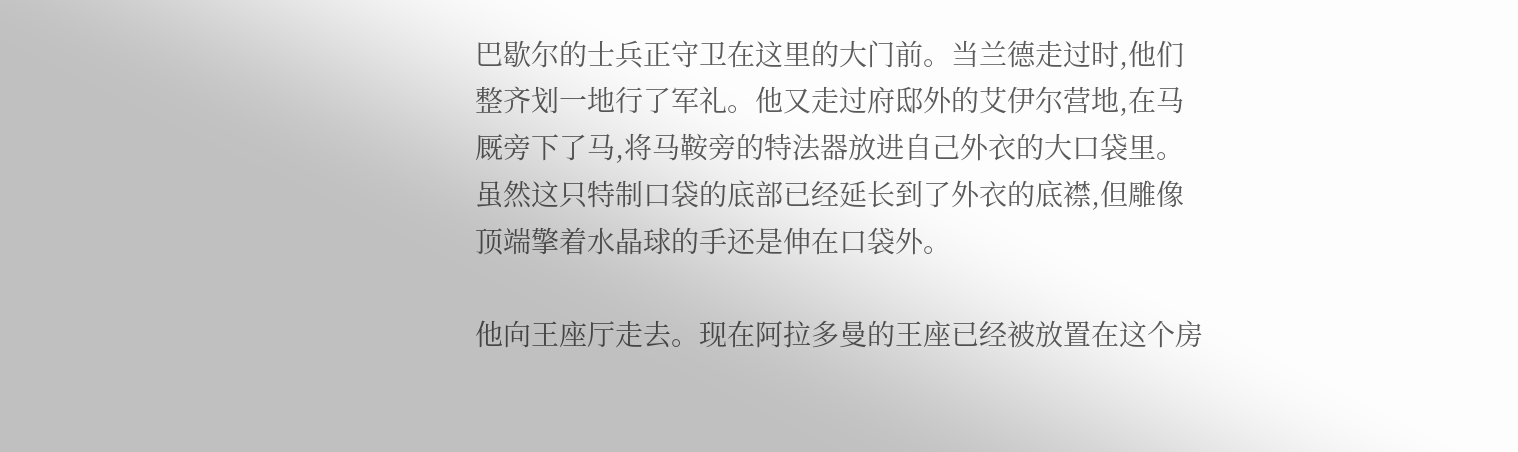巴歇尔的士兵正守卫在这里的大门前。当兰德走过时,他们整齐划一地行了军礼。他又走过府邸外的艾伊尔营地,在马厩旁下了马,将马鞍旁的特法器放进自己外衣的大口袋里。虽然这只特制口袋的底部已经延长到了外衣的底襟,但雕像顶端擎着水晶球的手还是伸在口袋外。

他向王座厅走去。现在阿拉多曼的王座已经被放置在这个房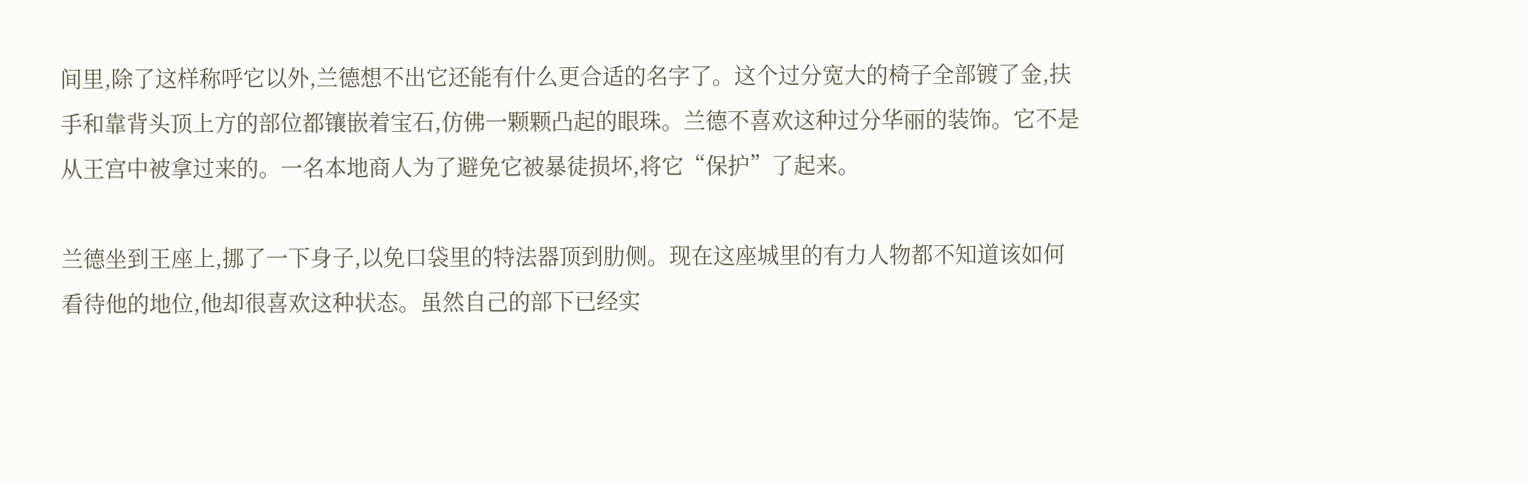间里,除了这样称呼它以外,兰德想不出它还能有什么更合适的名字了。这个过分宽大的椅子全部镀了金,扶手和靠背头顶上方的部位都镶嵌着宝石,仿佛一颗颗凸起的眼珠。兰德不喜欢这种过分华丽的装饰。它不是从王宫中被拿过来的。一名本地商人为了避免它被暴徒损坏,将它“保护”了起来。

兰德坐到王座上,挪了一下身子,以免口袋里的特法器顶到肋侧。现在这座城里的有力人物都不知道该如何看待他的地位,他却很喜欢这种状态。虽然自己的部下已经实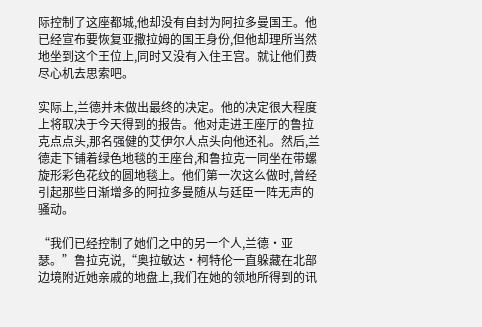际控制了这座都城,他却没有自封为阿拉多曼国王。他已经宣布要恢复亚撒拉姆的国王身份,但他却理所当然地坐到这个王位上,同时又没有入住王宫。就让他们费尽心机去思索吧。

实际上,兰德并未做出最终的决定。他的决定很大程度上将取决于今天得到的报告。他对走进王座厅的鲁拉克点点头,那名强健的艾伊尔人点头向他还礼。然后,兰德走下铺着绿色地毯的王座台,和鲁拉克一同坐在带螺旋形彩色花纹的圆地毯上。他们第一次这么做时,曾经引起那些日渐增多的阿拉多曼随从与廷臣一阵无声的骚动。

“我们已经控制了她们之中的另一个人,兰德·亚瑟。”鲁拉克说,“奥拉敏达·柯特伦一直躲藏在北部边境附近她亲戚的地盘上,我们在她的领地所得到的讯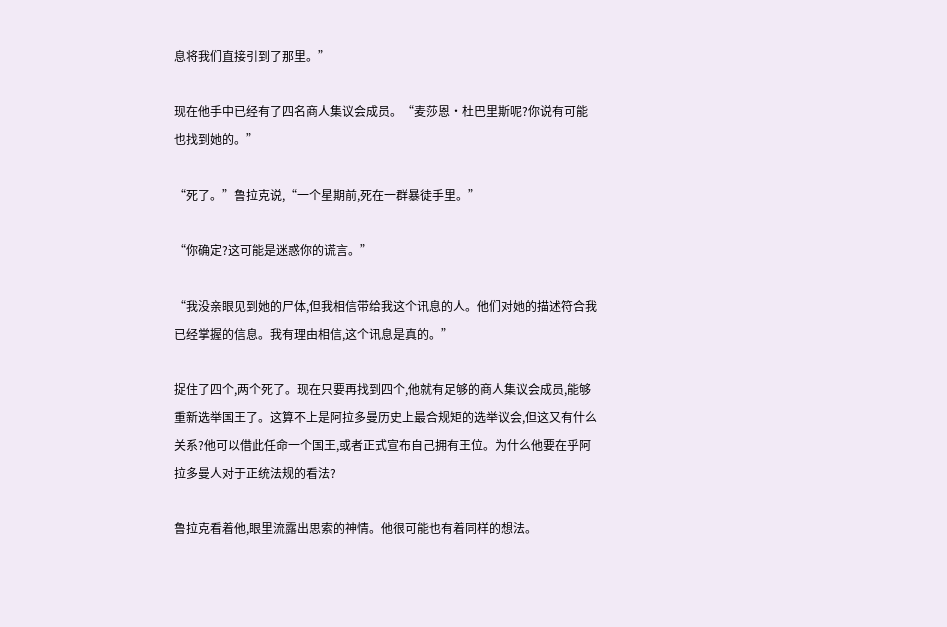息将我们直接引到了那里。”

现在他手中已经有了四名商人集议会成员。“麦莎恩·杜巴里斯呢?你说有可能也找到她的。”

“死了。”鲁拉克说,“一个星期前,死在一群暴徒手里。”

“你确定?这可能是迷惑你的谎言。”

“我没亲眼见到她的尸体,但我相信带给我这个讯息的人。他们对她的描述符合我已经掌握的信息。我有理由相信,这个讯息是真的。”

捉住了四个,两个死了。现在只要再找到四个,他就有足够的商人集议会成员,能够重新选举国王了。这算不上是阿拉多曼历史上最合规矩的选举议会,但这又有什么关系?他可以借此任命一个国王,或者正式宣布自己拥有王位。为什么他要在乎阿拉多曼人对于正统法规的看法?

鲁拉克看着他,眼里流露出思索的神情。他很可能也有着同样的想法。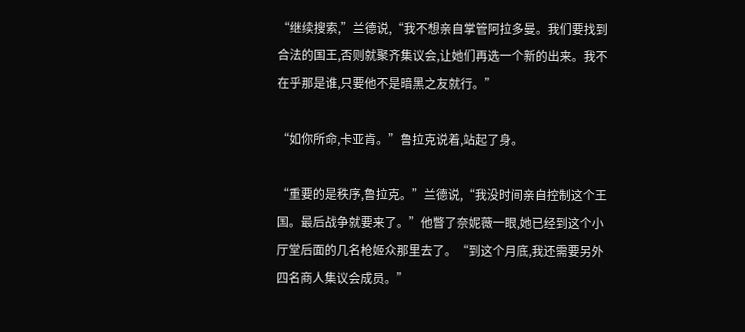“继续搜索,”兰德说,“我不想亲自掌管阿拉多曼。我们要找到合法的国王,否则就聚齐集议会,让她们再选一个新的出来。我不在乎那是谁,只要他不是暗黑之友就行。”

“如你所命,卡亚肯。”鲁拉克说着,站起了身。

“重要的是秩序,鲁拉克。”兰德说,“我没时间亲自控制这个王国。最后战争就要来了。”他瞥了奈妮薇一眼,她已经到这个小厅堂后面的几名枪姬众那里去了。“到这个月底,我还需要另外四名商人集议会成员。”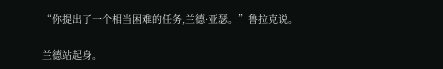“你提出了一个相当困难的任务,兰德·亚瑟。”鲁拉克说。

兰德站起身。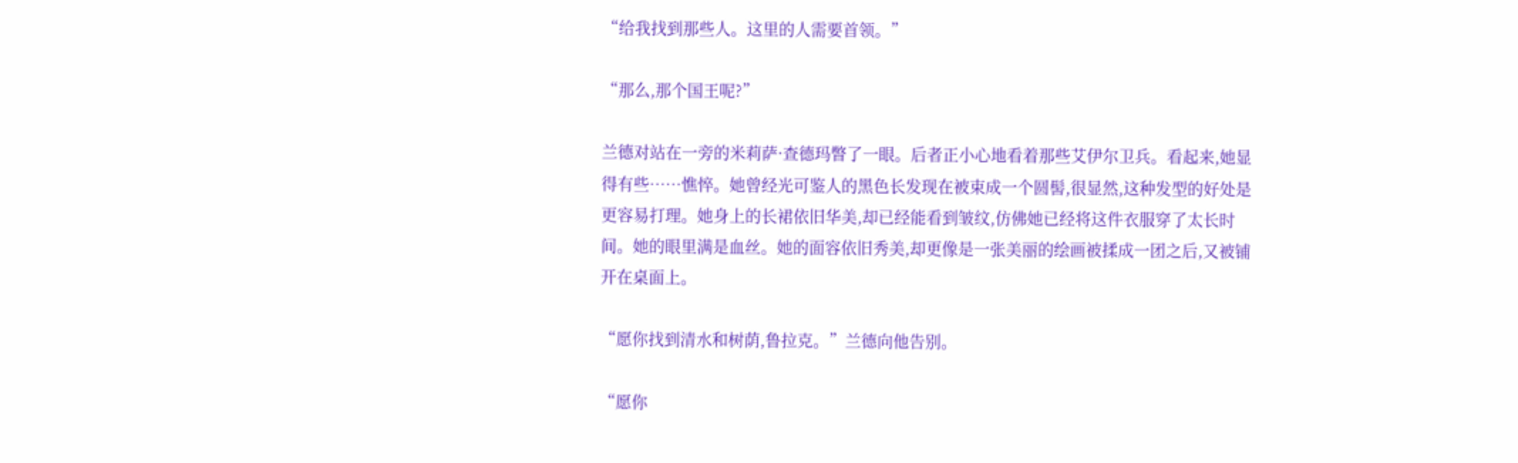“给我找到那些人。这里的人需要首领。”

“那么,那个国王呢?”

兰德对站在一旁的米莉萨·查德玛瞥了一眼。后者正小心地看着那些艾伊尔卫兵。看起来,她显得有些……憔悴。她曾经光可鉴人的黑色长发现在被束成一个圆髻,很显然,这种发型的好处是更容易打理。她身上的长裙依旧华美,却已经能看到皱纹,仿佛她已经将这件衣服穿了太长时间。她的眼里满是血丝。她的面容依旧秀美,却更像是一张美丽的绘画被揉成一团之后,又被铺开在桌面上。

“愿你找到清水和树荫,鲁拉克。”兰德向他告别。

“愿你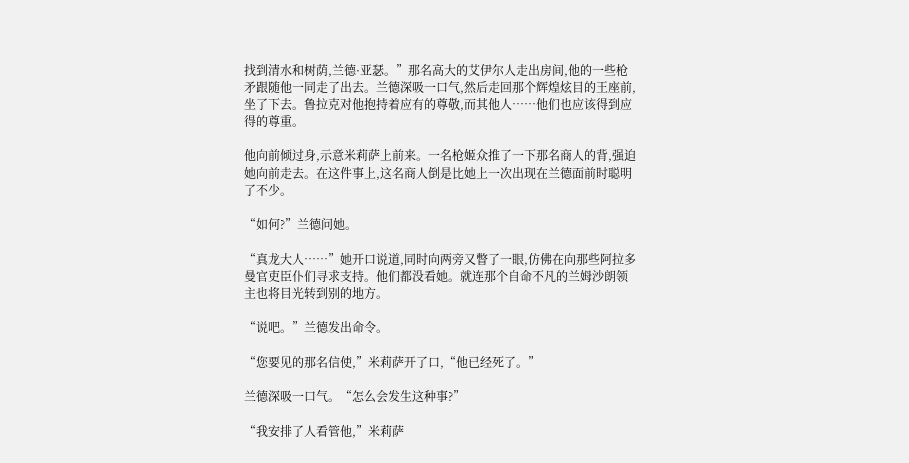找到清水和树荫,兰德·亚瑟。”那名高大的艾伊尔人走出房间,他的一些枪矛跟随他一同走了出去。兰德深吸一口气,然后走回那个辉煌炫目的王座前,坐了下去。鲁拉克对他抱持着应有的尊敬,而其他人……他们也应该得到应得的尊重。

他向前倾过身,示意米莉萨上前来。一名枪姬众推了一下那名商人的背,强迫她向前走去。在这件事上,这名商人倒是比她上一次出现在兰德面前时聪明了不少。

“如何?”兰德问她。

“真龙大人……”她开口说道,同时向两旁又瞥了一眼,仿佛在向那些阿拉多曼官吏臣仆们寻求支持。他们都没看她。就连那个自命不凡的兰姆沙朗领主也将目光转到别的地方。

“说吧。”兰德发出命令。

“您要见的那名信使,”米莉萨开了口,“他已经死了。”

兰德深吸一口气。“怎么会发生这种事?”

“我安排了人看管他,”米莉萨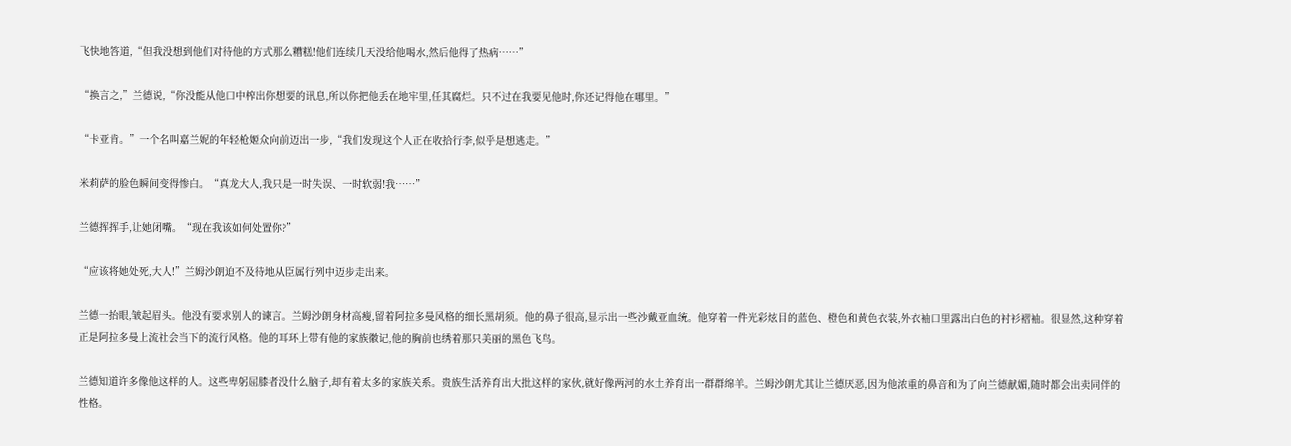飞快地答道,“但我没想到他们对待他的方式那么糟糕!他们连续几天没给他喝水,然后他得了热病……”

“换言之,”兰德说,“你没能从他口中榨出你想要的讯息,所以你把他丢在地牢里,任其腐烂。只不过在我要见他时,你还记得他在哪里。”

“卡亚肯。”一个名叫嘉兰妮的年轻枪姬众向前迈出一步,“我们发现这个人正在收拾行李,似乎是想逃走。”

米莉萨的脸色瞬间变得惨白。“真龙大人,我只是一时失误、一时软弱!我……”

兰德挥挥手,让她闭嘴。“现在我该如何处置你?”

“应该将她处死,大人!”兰姆沙朗迫不及待地从臣属行列中迈步走出来。

兰德一抬眼,皱起眉头。他没有要求别人的谏言。兰姆沙朗身材高瘦,留着阿拉多曼风格的细长黑胡须。他的鼻子很高,显示出一些沙戴亚血统。他穿着一件光彩炫目的蓝色、橙色和黄色衣装,外衣袖口里露出白色的衬衫褶袖。很显然,这种穿着正是阿拉多曼上流社会当下的流行风格。他的耳环上带有他的家族徽记,他的胸前也绣着那只美丽的黑色飞鸟。

兰德知道许多像他这样的人。这些卑躬屈膝者没什么脑子,却有着太多的家族关系。贵族生活养育出大批这样的家伙,就好像两河的水土养育出一群群绵羊。兰姆沙朗尤其让兰德厌恶,因为他浓重的鼻音和为了向兰德献媚,随时都会出卖同伴的性格。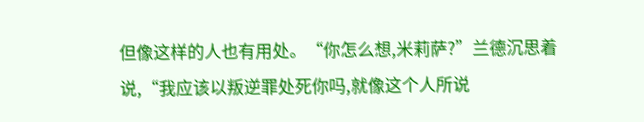但像这样的人也有用处。“你怎么想,米莉萨?”兰德沉思着说,“我应该以叛逆罪处死你吗,就像这个人所说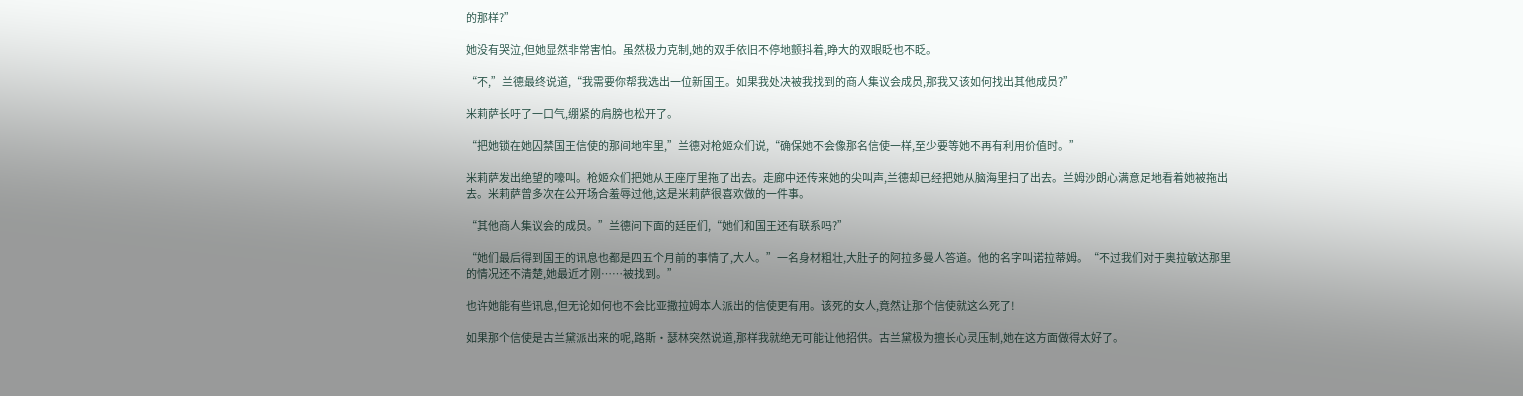的那样?”

她没有哭泣,但她显然非常害怕。虽然极力克制,她的双手依旧不停地颤抖着,睁大的双眼眨也不眨。

“不,”兰德最终说道,“我需要你帮我选出一位新国王。如果我处决被我找到的商人集议会成员,那我又该如何找出其他成员?”

米莉萨长吁了一口气,绷紧的肩膀也松开了。

“把她锁在她囚禁国王信使的那间地牢里,”兰德对枪姬众们说,“确保她不会像那名信使一样,至少要等她不再有利用价值时。”

米莉萨发出绝望的嚎叫。枪姬众们把她从王座厅里拖了出去。走廊中还传来她的尖叫声,兰德却已经把她从脑海里扫了出去。兰姆沙朗心满意足地看着她被拖出去。米莉萨曾多次在公开场合羞辱过他,这是米莉萨很喜欢做的一件事。

“其他商人集议会的成员。”兰德问下面的廷臣们,“她们和国王还有联系吗?”

“她们最后得到国王的讯息也都是四五个月前的事情了,大人。”一名身材粗壮,大肚子的阿拉多曼人答道。他的名字叫诺拉蒂姆。“不过我们对于奥拉敏达那里的情况还不清楚,她最近才刚……被找到。”

也许她能有些讯息,但无论如何也不会比亚撒拉姆本人派出的信使更有用。该死的女人,竟然让那个信使就这么死了!

如果那个信使是古兰黛派出来的呢,路斯·瑟林突然说道,那样我就绝无可能让他招供。古兰黛极为擅长心灵压制,她在这方面做得太好了。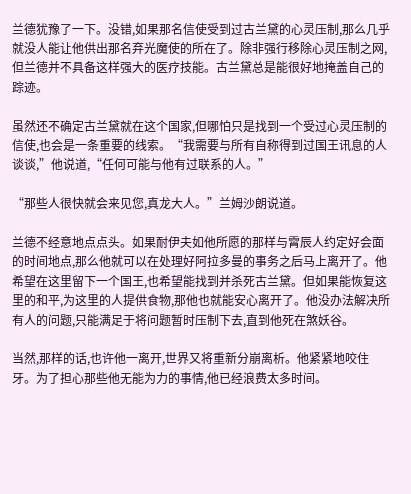兰德犹豫了一下。没错,如果那名信使受到过古兰黛的心灵压制,那么几乎就没人能让他供出那名弃光魔使的所在了。除非强行移除心灵压制之网,但兰德并不具备这样强大的医疗技能。古兰黛总是能很好地掩盖自己的踪迹。

虽然还不确定古兰黛就在这个国家,但哪怕只是找到一个受过心灵压制的信使,也会是一条重要的线索。“我需要与所有自称得到过国王讯息的人谈谈,”他说道,“任何可能与他有过联系的人。”

“那些人很快就会来见您,真龙大人。”兰姆沙朗说道。

兰德不经意地点点头。如果耐伊夫如他所愿的那样与霄辰人约定好会面的时间地点,那么他就可以在处理好阿拉多曼的事务之后马上离开了。他希望在这里留下一个国王,也希望能找到并杀死古兰黛。但如果能恢复这里的和平,为这里的人提供食物,那他也就能安心离开了。他没办法解决所有人的问题,只能满足于将问题暂时压制下去,直到他死在煞妖谷。

当然,那样的话,也许他一离开,世界又将重新分崩离析。他紧紧地咬住牙。为了担心那些他无能为力的事情,他已经浪费太多时间。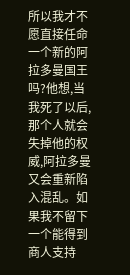所以我才不愿直接任命一个新的阿拉多曼国王吗?他想,当我死了以后,那个人就会失掉他的权威,阿拉多曼又会重新陷入混乱。如果我不留下一个能得到商人支持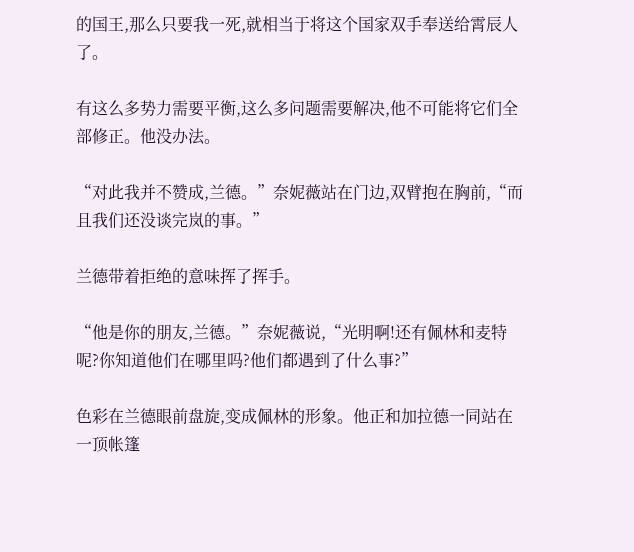的国王,那么只要我一死,就相当于将这个国家双手奉送给霄辰人了。

有这么多势力需要平衡,这么多问题需要解决,他不可能将它们全部修正。他没办法。

“对此我并不赞成,兰德。”奈妮薇站在门边,双臂抱在胸前,“而且我们还没谈完岚的事。”

兰德带着拒绝的意味挥了挥手。

“他是你的朋友,兰德。”奈妮薇说,“光明啊!还有佩林和麦特呢?你知道他们在哪里吗?他们都遇到了什么事?”

色彩在兰德眼前盘旋,变成佩林的形象。他正和加拉德一同站在一顶帐篷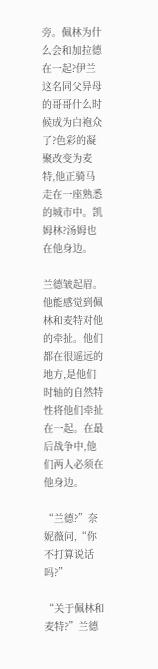旁。佩林为什么会和加拉德在一起?伊兰这名同父异母的哥哥什么时候成为白袍众了?色彩的凝聚改变为麦特,他正骑马走在一座熟悉的城市中。凯姆林?汤姆也在他身边。

兰德皱起眉。他能感觉到佩林和麦特对他的牵扯。他们都在很遥远的地方,是他们时轴的自然特性将他们牵扯在一起。在最后战争中,他们两人必须在他身边。

“兰德?”奈妮薇问,“你不打算说话吗?”

“关于佩林和麦特?”兰德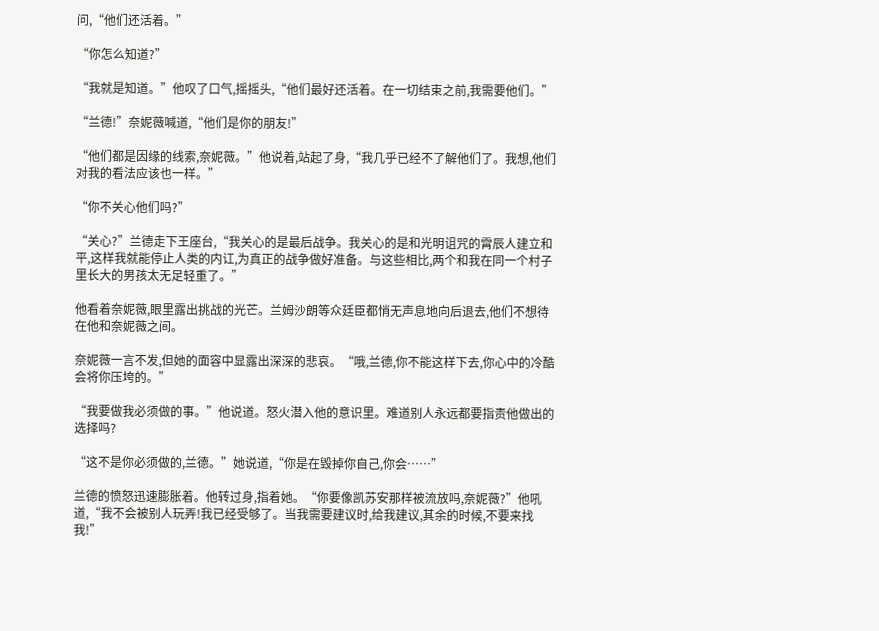问,“他们还活着。”

“你怎么知道?”

“我就是知道。”他叹了口气,摇摇头,“他们最好还活着。在一切结束之前,我需要他们。”

“兰德!”奈妮薇喊道,“他们是你的朋友!”

“他们都是因缘的线索,奈妮薇。”他说着,站起了身,“我几乎已经不了解他们了。我想,他们对我的看法应该也一样。”

“你不关心他们吗?”

“关心?”兰德走下王座台,“我关心的是最后战争。我关心的是和光明诅咒的霄辰人建立和平,这样我就能停止人类的内讧,为真正的战争做好准备。与这些相比,两个和我在同一个村子里长大的男孩太无足轻重了。”

他看着奈妮薇,眼里露出挑战的光芒。兰姆沙朗等众廷臣都悄无声息地向后退去,他们不想待在他和奈妮薇之间。

奈妮薇一言不发,但她的面容中显露出深深的悲哀。“哦,兰德,你不能这样下去,你心中的冷酷会将你压垮的。”

“我要做我必须做的事。”他说道。怒火潜入他的意识里。难道别人永远都要指责他做出的选择吗?

“这不是你必须做的,兰德。”她说道,“你是在毁掉你自己,你会……”

兰德的愤怒迅速膨胀着。他转过身,指着她。“你要像凯苏安那样被流放吗,奈妮薇?”他吼道,“我不会被别人玩弄!我已经受够了。当我需要建议时,给我建议,其余的时候,不要来找我!”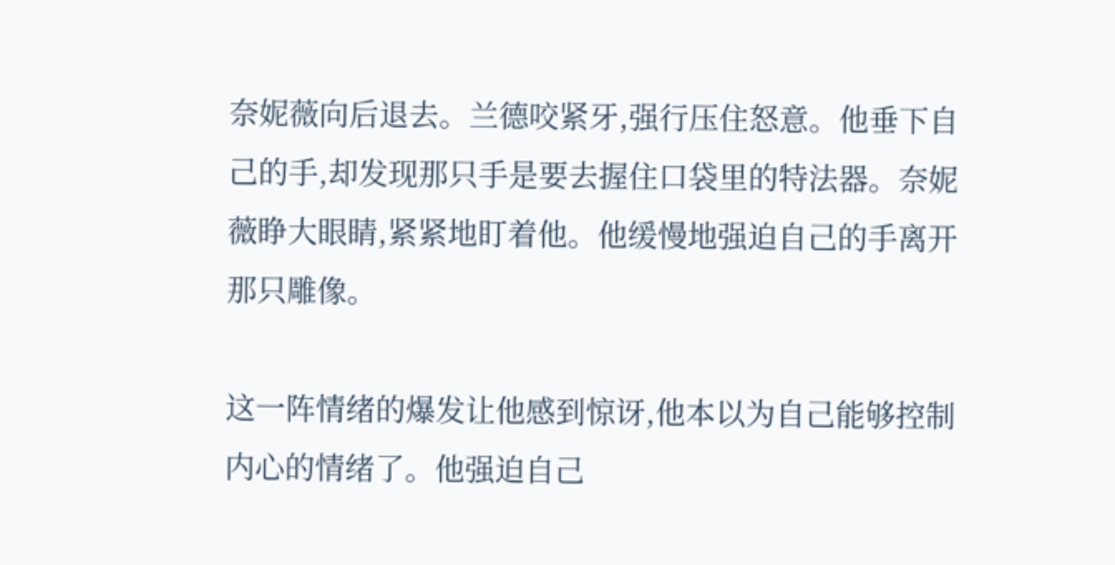奈妮薇向后退去。兰德咬紧牙,强行压住怒意。他垂下自己的手,却发现那只手是要去握住口袋里的特法器。奈妮薇睁大眼睛,紧紧地盯着他。他缓慢地强迫自己的手离开那只雕像。

这一阵情绪的爆发让他感到惊讶,他本以为自己能够控制内心的情绪了。他强迫自己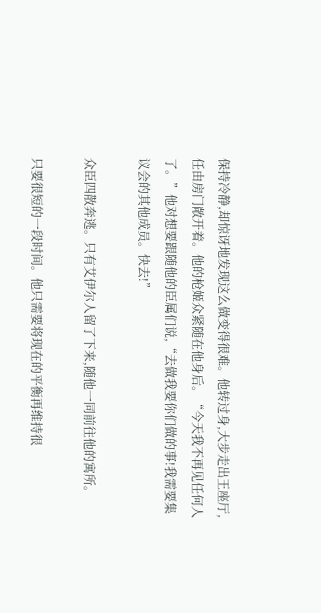保持冷静,却惊讶地发现这么做变得很难。他转过身,大步走出王座厅,任由房门敞开着。他的枪姬众紧随在他身后。“今天我不再见任何人了。”他对想要跟随他的臣属们说,“去做我要你们做的事!我需要集议会的其他成员。快去!”

众臣四散奔逃。只有艾伊尔人留了下来,随他一同前往他的寓所。

只要很短的一段时间。他只需要将现在的平衡再维持很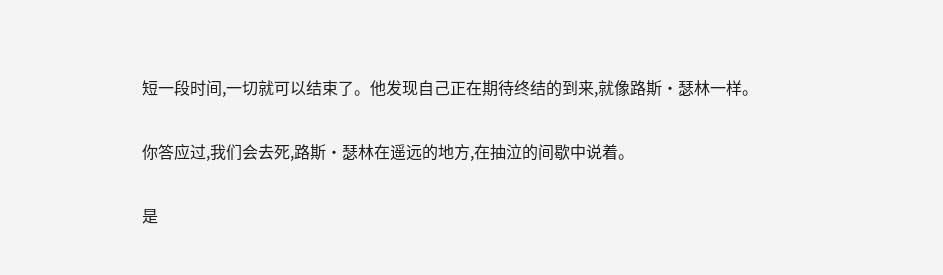短一段时间,一切就可以结束了。他发现自己正在期待终结的到来,就像路斯·瑟林一样。

你答应过,我们会去死,路斯·瑟林在遥远的地方,在抽泣的间歇中说着。

是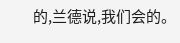的,兰德说,我们会的。